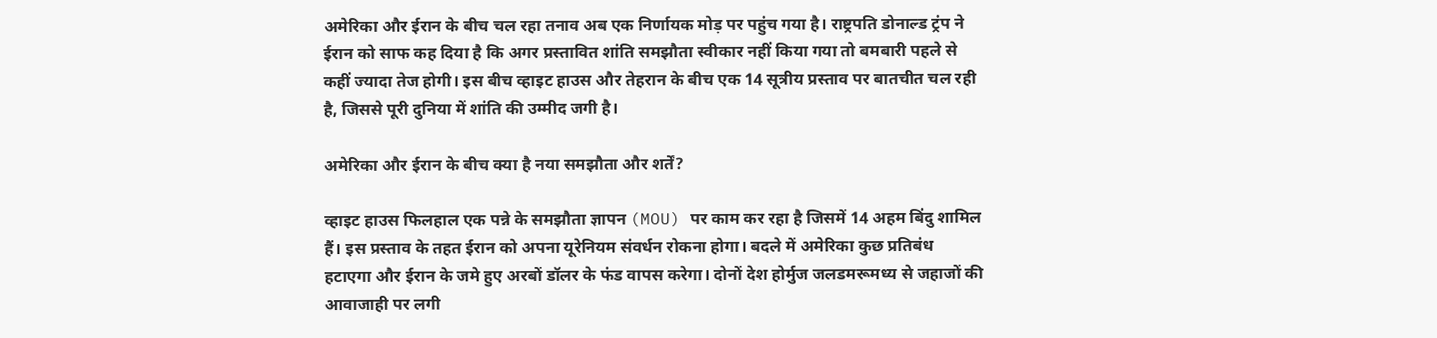अमेरिका और ईरान के बीच चल रहा तनाव अब एक निर्णायक मोड़ पर पहुंच गया है। राष्ट्रपति डोनाल्ड ट्रंप ने ईरान को साफ कह दिया है कि अगर प्रस्तावित शांति समझौता स्वीकार नहीं किया गया तो बमबारी पहले से कहीं ज्यादा तेज होगी। इस बीच व्हाइट हाउस और तेहरान के बीच एक 14 सूत्रीय प्रस्ताव पर बातचीत चल रही है, जिससे पूरी दुनिया में शांति की उम्मीद जगी है।

अमेरिका और ईरान के बीच क्या है नया समझौता और शर्तें?

व्हाइट हाउस फिलहाल एक पन्ने के समझौता ज्ञापन (MOU) पर काम कर रहा है जिसमें 14 अहम बिंदु शामिल हैं। इस प्रस्ताव के तहत ईरान को अपना यूरेनियम संवर्धन रोकना होगा। बदले में अमेरिका कुछ प्रतिबंध हटाएगा और ईरान के जमे हुए अरबों डॉलर के फंड वापस करेगा। दोनों देश होर्मुज जलडमरूमध्य से जहाजों की आवाजाही पर लगी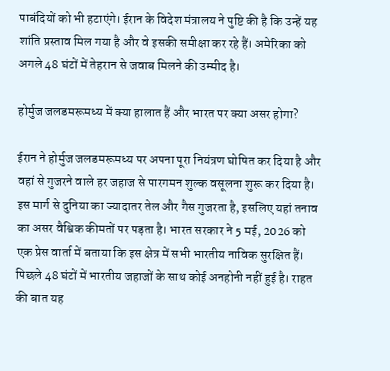पाबंदियों को भी हटाएंगे। ईरान के विदेश मंत्रालय ने पुष्टि की है कि उन्हें यह शांति प्रस्ताव मिल गया है और वे इसकी समीक्षा कर रहे हैं। अमेरिका को अगले 48 घंटों में तेहरान से जवाब मिलने की उम्मीद है।

होर्मुज जलडमरूमध्य में क्या हालात हैं और भारत पर क्या असर होगा?

ईरान ने होर्मुज जलडमरूमध्य पर अपना पूरा नियंत्रण घोषित कर दिया है और वहां से गुजरने वाले हर जहाज से पारगमन शुल्क वसूलना शुरू कर दिया है। इस मार्ग से दुनिया का ज्यादातर तेल और गैस गुजरता है, इसलिए यहां तनाव का असर वैश्विक कीमतों पर पड़ता है। भारत सरकार ने 5 मई, 2026 को एक प्रेस वार्ता में बताया कि इस क्षेत्र में सभी भारतीय नाविक सुरक्षित हैं। पिछले 48 घंटों में भारतीय जहाजों के साथ कोई अनहोनी नहीं हुई है। राहत की बात यह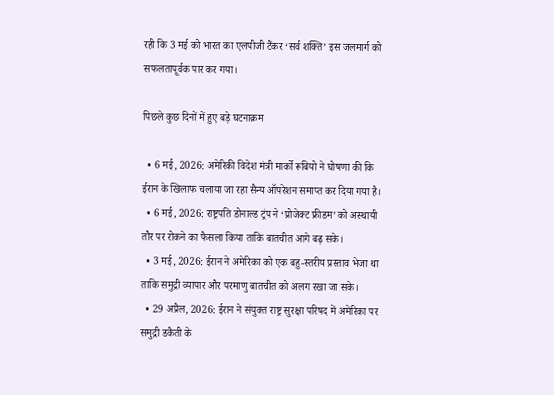रही कि 3 मई को भारत का एलपीजी टैंकर ‘सर्व शक्ति’ इस जलमार्ग को सफलतापूर्वक पार कर गया।

पिछले कुछ दिनों में हुए बड़े घटनाक्रम

  • 6 मई, 2026: अमेरिकी विदेश मंत्री मार्को रूबियो ने घोषणा की कि ईरान के खिलाफ चलाया जा रहा सैन्य ऑपरेशन समाप्त कर दिया गया है।
  • 6 मई, 2026: राष्ट्रपति डोनाल्ड ट्रंप ने ‘प्रोजेक्ट फ्रीडम’ को अस्थायी तौर पर रोकने का फैसला किया ताकि बातचीत आगे बढ़ सके।
  • 3 मई, 2026: ईरान ने अमेरिका को एक बहु-स्तरीय प्रस्ताव भेजा था ताकि समुद्री व्यापार और परमाणु बातचीत को अलग रखा जा सके।
  • 29 अप्रैल, 2026: ईरान ने संयुक्त राष्ट्र सुरक्षा परिषद में अमेरिका पर समुद्री डकैती के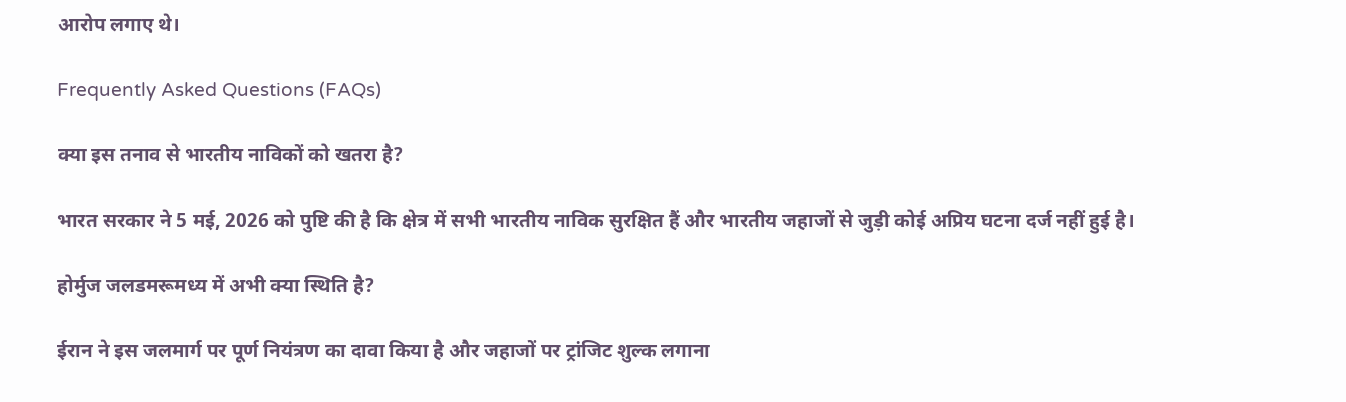आरोप लगाए थे।

Frequently Asked Questions (FAQs)

क्या इस तनाव से भारतीय नाविकों को खतरा है?

भारत सरकार ने 5 मई, 2026 को पुष्टि की है कि क्षेत्र में सभी भारतीय नाविक सुरक्षित हैं और भारतीय जहाजों से जुड़ी कोई अप्रिय घटना दर्ज नहीं हुई है।

होर्मुज जलडमरूमध्य में अभी क्या स्थिति है?

ईरान ने इस जलमार्ग पर पूर्ण नियंत्रण का दावा किया है और जहाजों पर ट्रांजिट शुल्क लगाना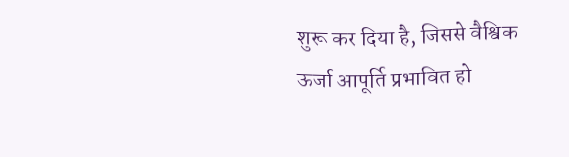शुरू कर दिया है, जिससे वैश्विक ऊर्जा आपूर्ति प्रभावित हो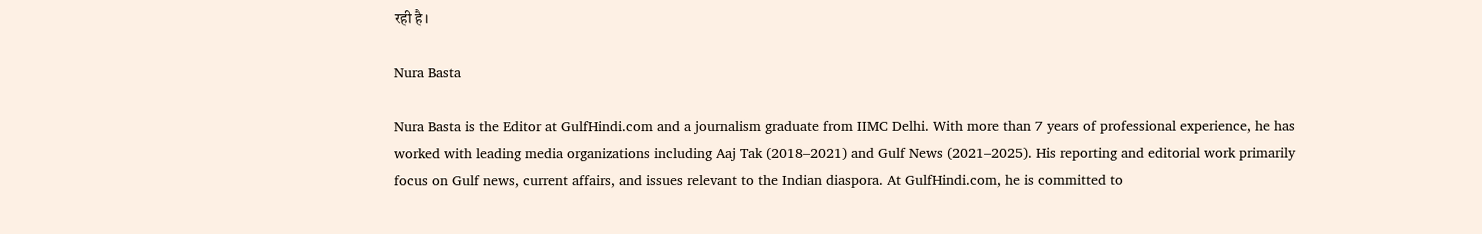रही है।

Nura Basta

Nura Basta is the Editor at GulfHindi.com and a journalism graduate from IIMC Delhi. With more than 7 years of professional experience, he has worked with leading media organizations including Aaj Tak (2018–2021) and Gulf News (2021–2025). His reporting and editorial work primarily focus on Gulf news, current affairs, and issues relevant to the Indian diaspora. At GulfHindi.com, he is committed to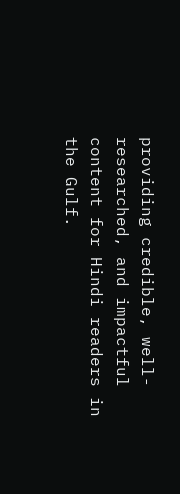providing credible, well-researched, and impactful content for Hindi readers in the Gulf.